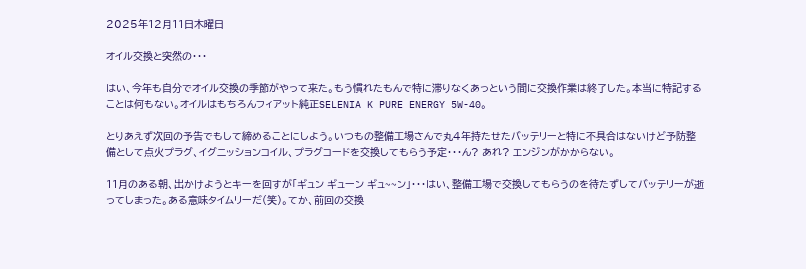2025年12月11日木曜日

オイル交換と突然の・・・

はい、今年も自分でオイル交換の季節がやって来た。もう慣れたもんで特に滞りなくあっという間に交換作業は終了した。本当に特記することは何もない。オイルはもちろんフィアット純正SELENIA K PURE ENERGY 5W-40。

とりあえず次回の予告でもして締めることにしよう。いつもの整備工場さんで丸4年持たせたバッテリーと特に不具合はないけど予防整備として点火プラグ、イグニッションコイル、プラグコードを交換してもらう予定・・・ん? あれ? エンジンがかからない。

11月のある朝、出かけようとキーを回すが「ギュン ギューン ギュ~~ン」・・・はい、整備工場で交換してもらうのを待たずしてバッテリーが逝ってしまった。ある意味タイムリーだ(笑)。てか、前回の交換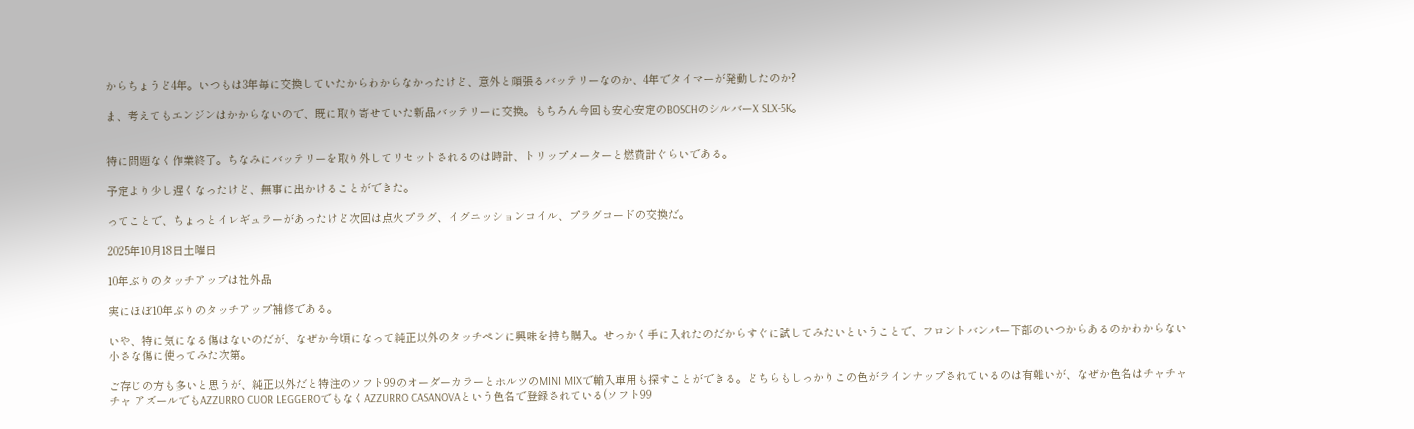からちょうど4年。いつもは3年毎に交換していたからわからなかったけど、意外と頑張るバッテリーなのか、4年でタイマーが発動したのか?

ま、考えてもエンジンはかからないので、既に取り寄せていた新品バッテリーに交換。もちろん今回も安心安定のBOSCHのシルバーX SLX-5K。


特に問題なく作業終了。ちなみにバッテリーを取り外してリセットされるのは時計、トリップメーターと燃費計ぐらいである。

予定より少し遅くなったけど、無事に出かけることができた。

ってことで、ちょっとイレギュラーがあったけど次回は点火プラグ、イグニッションコイル、プラグコードの交換だ。

2025年10月18日土曜日

10年ぶりのタッチアップは社外品

実にほぼ10年ぶりのタッチアップ補修である。

いや、特に気になる傷はないのだが、なぜか今頃になって純正以外のタッチペンに興味を持ち購入。せっかく手に入れたのだからすぐに試してみたいということで、フロントバンパー下部のいつからあるのかわからない小さな傷に使ってみた次第。

ご存じの方も多いと思うが、純正以外だと特注のソフト99のオーダーカラーとホルツのMINI MIXで輸入車用も探すことができる。どちらもしっかりこの色がラインナップされているのは有難いが、なぜか色名はチャチャチャ アズールでもAZZURRO CUOR LEGGEROでもなくAZZURRO CASANOVAという色名で登録されている(ソフト99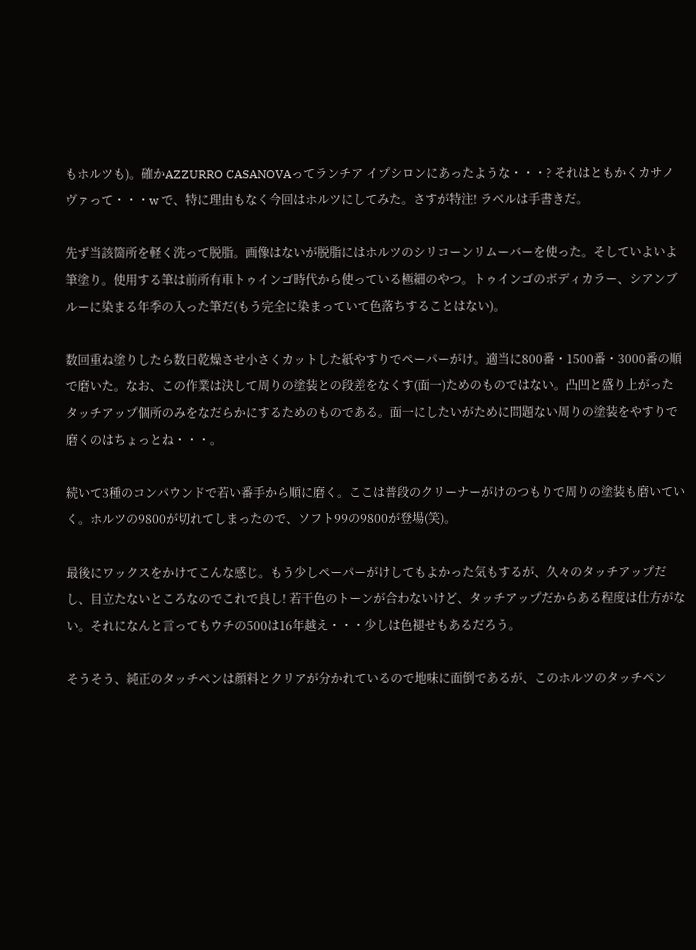もホルツも)。確かAZZURRO CASANOVAってランチア イプシロンにあったような・・・? それはともかくカサノヴァって・・・w で、特に理由もなく今回はホルツにしてみた。さすが特注! ラベルは手書きだ。

先ず当該箇所を軽く洗って脱脂。画像はないが脱脂にはホルツのシリコーンリムーバーを使った。そしていよいよ筆塗り。使用する筆は前所有車トゥインゴ時代から使っている極細のやつ。トゥインゴのボディカラー、シアンブルーに染まる年季の入った筆だ(もう完全に染まっていて色落ちすることはない)。

数回重ね塗りしたら数日乾燥させ小さくカットした紙やすりでペーパーがけ。適当に800番・1500番・3000番の順で磨いた。なお、この作業は決して周りの塗装との段差をなくす(面一)ためのものではない。凸凹と盛り上がったタッチアップ個所のみをなだらかにするためのものである。面一にしたいがために問題ない周りの塗装をやすりで磨くのはちょっとね・・・。

続いて3種のコンパウンドで若い番手から順に磨く。ここは普段のクリーナーがけのつもりで周りの塗装も磨いていく。ホルツの9800が切れてしまったので、ソフト99の9800が登場(笑)。

最後にワックスをかけてこんな感じ。もう少しペーパーがけしてもよかった気もするが、久々のタッチアップだし、目立たないところなのでこれで良し! 若干色のトーンが合わないけど、タッチアップだからある程度は仕方がない。それになんと言ってもウチの500は16年越え・・・少しは色褪せもあるだろう。

そうそう、純正のタッチペンは顔料とクリアが分かれているので地味に面倒であるが、このホルツのタッチペン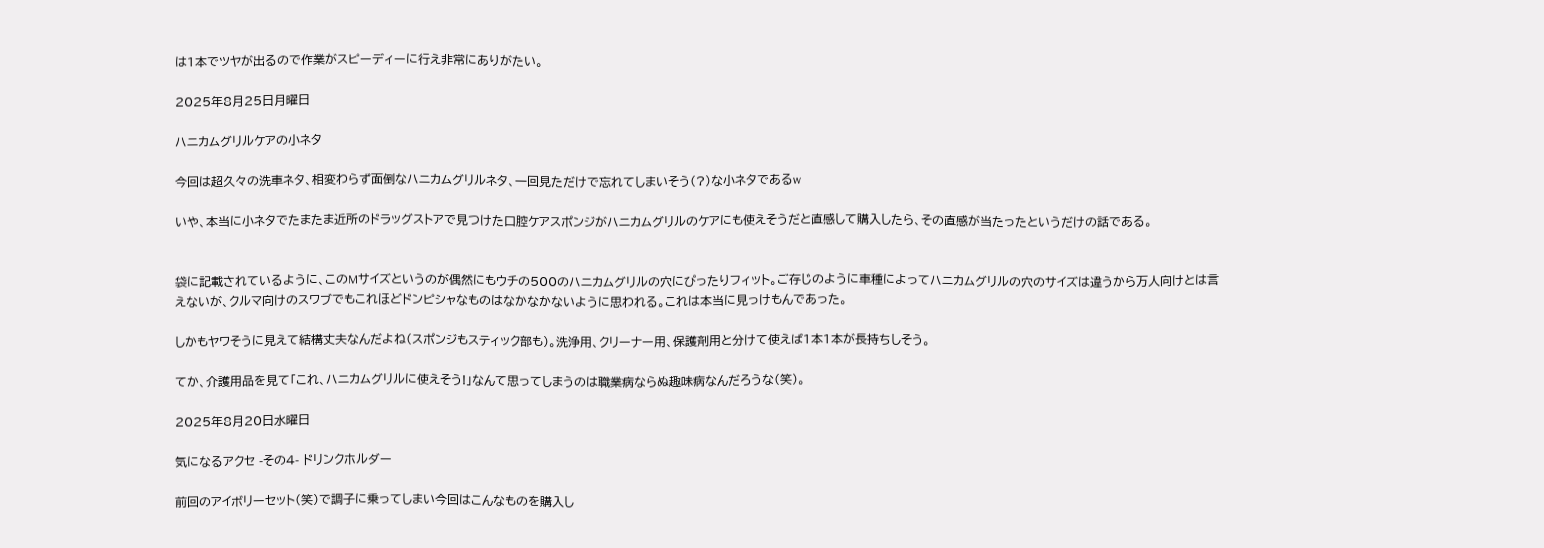は1本でツヤが出るので作業がスピーディーに行え非常にありがたい。

2025年8月25日月曜日

ハニカムグリルケアの小ネタ

今回は超久々の洗車ネタ、相変わらず面倒なハニカムグリルネタ、一回見ただけで忘れてしまいそう(?)な小ネタであるw

いや、本当に小ネタでたまたま近所のドラッグストアで見つけた口腔ケアスポンジがハニカムグリルのケアにも使えそうだと直感して購入したら、その直感が当たったというだけの話である。


袋に記載されているように、このMサイズというのが偶然にもウチの500のハニカムグリルの穴にぴったりフィット。ご存じのように車種によってハニカムグリルの穴のサイズは違うから万人向けとは言えないが、クルマ向けのスワブでもこれほどドンピシャなものはなかなかないように思われる。これは本当に見っけもんであった。

しかもヤワそうに見えて結構丈夫なんだよね(スポンジもスティック部も)。洗浄用、クリーナー用、保護剤用と分けて使えば1本1本が長持ちしそう。

てか、介護用品を見て「これ、ハニカムグリルに使えそう!」なんて思ってしまうのは職業病ならぬ趣味病なんだろうな(笑)。

2025年8月20日水曜日

気になるアクセ -その4- ドリンクホルダー

前回のアイボリーセット(笑)で調子に乗ってしまい今回はこんなものを購入し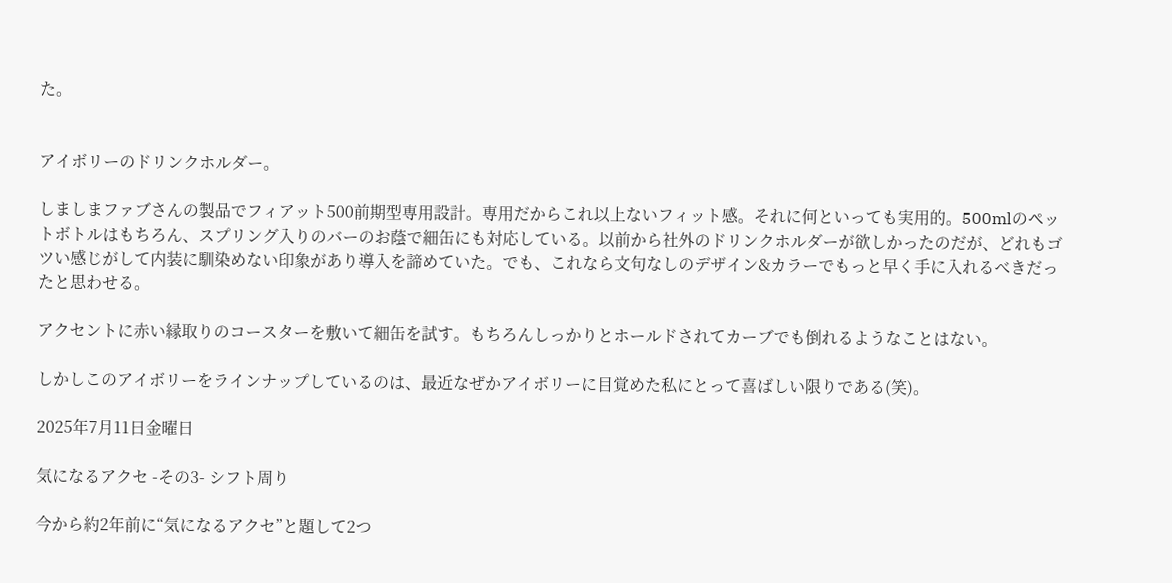た。


アイボリーのドリンクホルダー。

しましまファブさんの製品でフィアット500前期型専用設計。専用だからこれ以上ないフィット感。それに何といっても実用的。500mlのペットボトルはもちろん、スプリング入りのバーのお蔭で細缶にも対応している。以前から社外のドリンクホルダーが欲しかったのだが、どれもゴツい感じがして内装に馴染めない印象があり導入を諦めていた。でも、これなら文句なしのデザイン&カラーでもっと早く手に入れるべきだったと思わせる。

アクセントに赤い縁取りのコースターを敷いて細缶を試す。もちろんしっかりとホールドされてカーブでも倒れるようなことはない。

しかしこのアイボリーをラインナップしているのは、最近なぜかアイボリーに目覚めた私にとって喜ばしい限りである(笑)。

2025年7月11日金曜日

気になるアクセ -その3- シフト周り

今から約2年前に“気になるアクセ”と題して2つ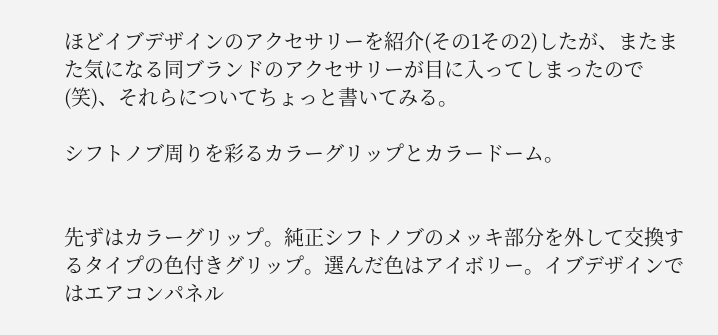ほどイブデザインのアクセサリーを紹介(その1その2)したが、またまた気になる同ブランドのアクセサリーが目に入ってしまったので(笑)、それらについてちょっと書いてみる。

シフトノブ周りを彩るカラーグリップとカラードーム。


先ずはカラーグリップ。純正シフトノブのメッキ部分を外して交換するタイプの色付きグリップ。選んだ色はアイボリー。イブデザインではエアコンパネル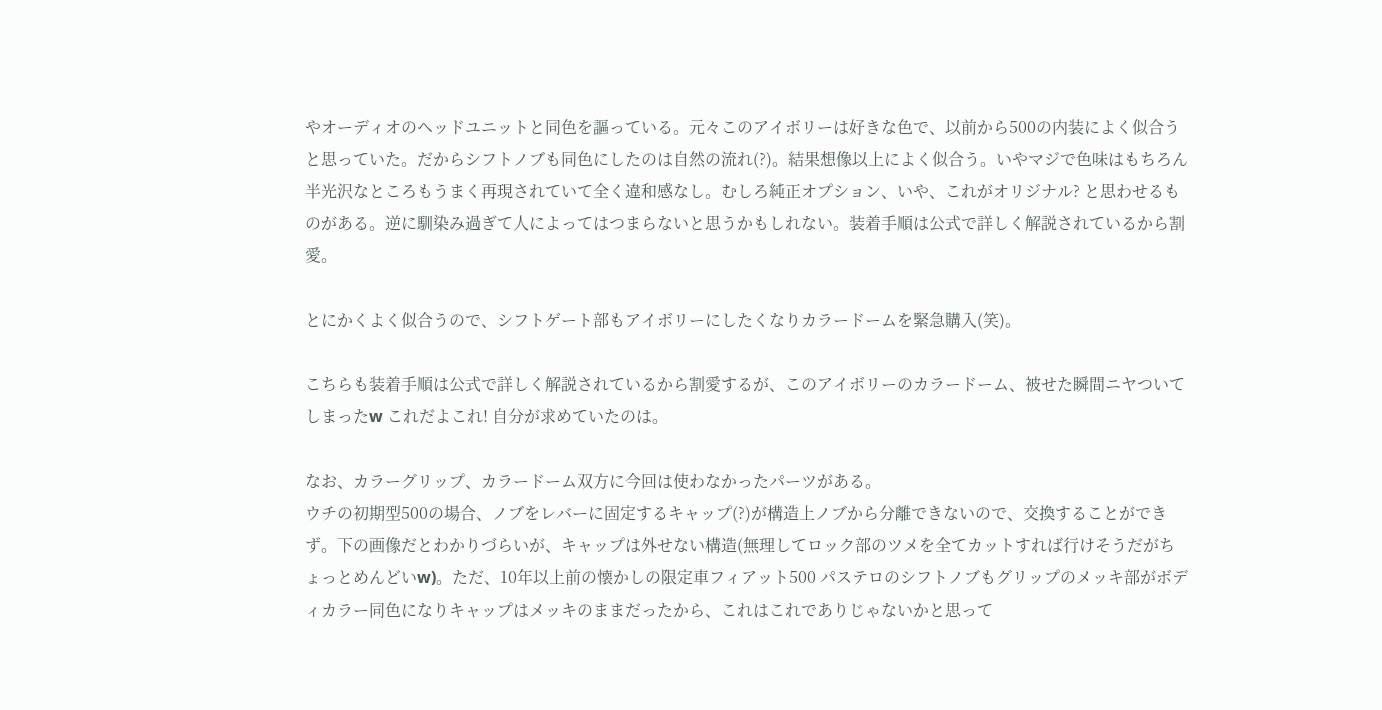やオーディオのヘッドユニットと同色を謳っている。元々このアイボリーは好きな色で、以前から500の内装によく似合うと思っていた。だからシフトノブも同色にしたのは自然の流れ(?)。結果想像以上によく似合う。いやマジで色味はもちろん半光沢なところもうまく再現されていて全く違和感なし。むしろ純正オプション、いや、これがオリジナル? と思わせるものがある。逆に馴染み過ぎて人によってはつまらないと思うかもしれない。装着手順は公式で詳しく解説されているから割愛。

とにかくよく似合うので、シフトゲート部もアイボリーにしたくなりカラードームを緊急購入(笑)。

こちらも装着手順は公式で詳しく解説されているから割愛するが、このアイボリーのカラードーム、被せた瞬間ニヤついてしまったw これだよこれ! 自分が求めていたのは。

なお、カラーグリップ、カラードーム双方に今回は使わなかったパーツがある。
ウチの初期型500の場合、ノブをレバーに固定するキャップ(?)が構造上ノブから分離できないので、交換することができず。下の画像だとわかりづらいが、キャップは外せない構造(無理してロック部のツメを全てカットすれば行けそうだがちょっとめんどいw)。ただ、10年以上前の懐かしの限定車フィアット500 パステロのシフトノブもグリップのメッキ部がボディカラー同色になりキャップはメッキのままだったから、これはこれでありじゃないかと思って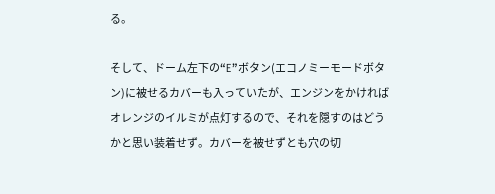る。

そして、ドーム左下の“E”ボタン(エコノミーモードボタン)に被せるカバーも入っていたが、エンジンをかければオレンジのイルミが点灯するので、それを隠すのはどうかと思い装着せず。カバーを被せずとも穴の切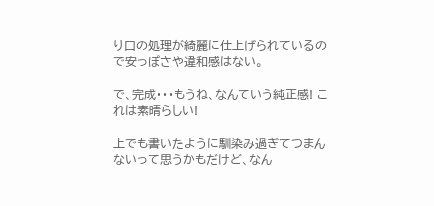り口の処理が綺麗に仕上げられているので安っぽさや違和感はない。

で、完成・・・もうね、なんていう純正感! これは素晴らしい!

上でも書いたように馴染み過ぎてつまんないって思うかもだけど、なん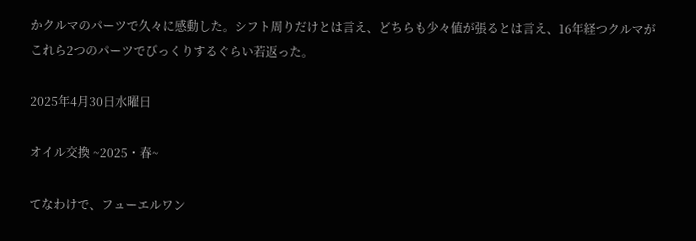かクルマのパーツで久々に感動した。シフト周りだけとは言え、どちらも少々値が張るとは言え、16年経つクルマがこれら2つのパーツでびっくりするぐらい若返った。

2025年4月30日水曜日

オイル交換 ~2025・春~

てなわけで、フューエルワン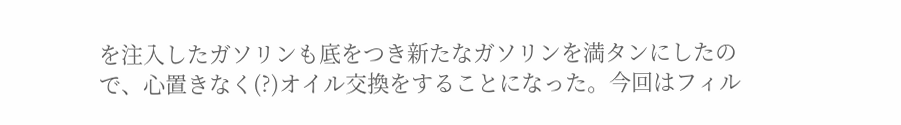を注入したガソリンも底をつき新たなガソリンを満タンにしたので、心置きなく(?)オイル交換をすることになった。今回はフィル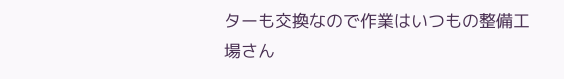ターも交換なので作業はいつもの整備工場さん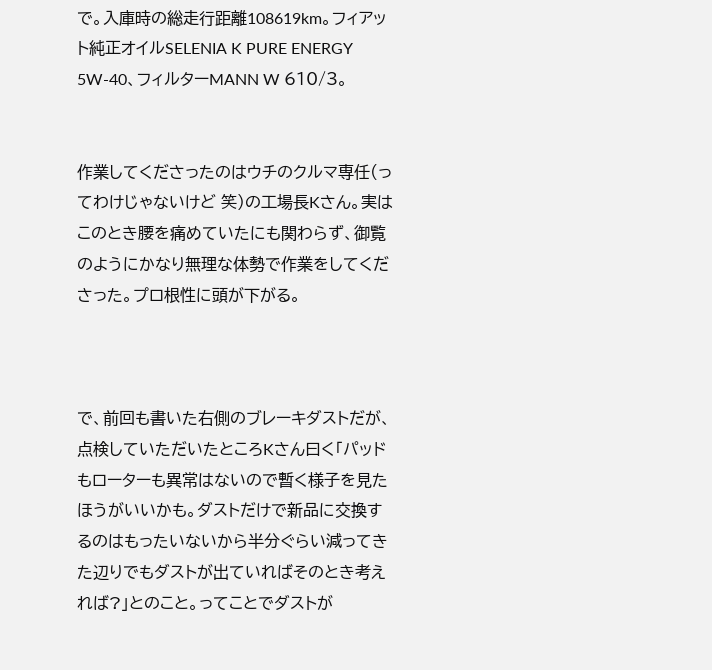で。入庫時の総走行距離108619km。フィアット純正オイルSELENIA K PURE ENERGY 5W-40、フィルターMANN W 610/3。


作業してくださったのはウチのクルマ専任(ってわけじゃないけど 笑)の工場長Kさん。実はこのとき腰を痛めていたにも関わらず、御覧のようにかなり無理な体勢で作業をしてくださった。プロ根性に頭が下がる。



で、前回も書いた右側のブレーキダストだが、点検していただいたところKさん曰く「パッドもローターも異常はないので暫く様子を見たほうがいいかも。ダストだけで新品に交換するのはもったいないから半分ぐらい減ってきた辺りでもダストが出ていればそのとき考えれば?」とのこと。ってことでダストが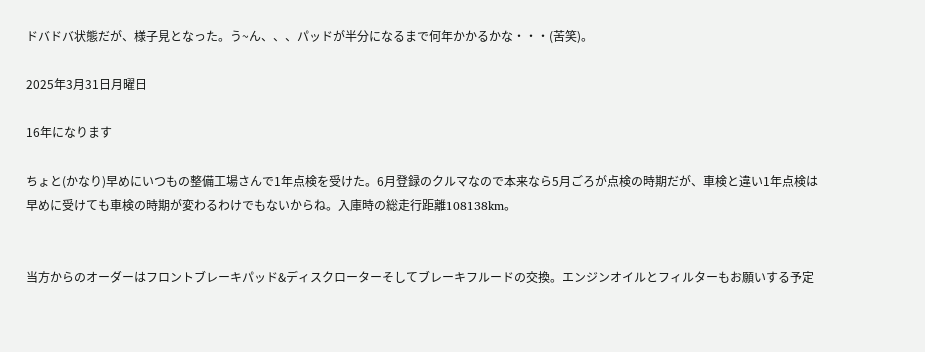ドバドバ状態だが、様子見となった。う~ん、、、パッドが半分になるまで何年かかるかな・・・(苦笑)。

2025年3月31日月曜日

16年になります

ちょと(かなり)早めにいつもの整備工場さんで1年点検を受けた。6月登録のクルマなので本来なら5月ごろが点検の時期だが、車検と違い1年点検は早めに受けても車検の時期が変わるわけでもないからね。入庫時の総走行距離108138km。


当方からのオーダーはフロントブレーキパッド&ディスクローターそしてブレーキフルードの交換。エンジンオイルとフィルターもお願いする予定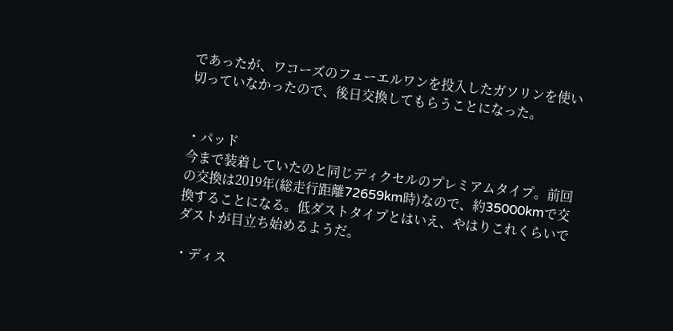であったが、ワコーズのフューエルワンを投入したガソリンを使い切っていなかったので、後日交換してもらうことになった。


・パッド
今まで装着していたのと同じディクセルのプレミアムタイプ。前回の交換は2019年(総走行距離72659km時)なので、約35000kmで交換することになる。低ダストタイプとはいえ、やはりこれくらいでダストが目立ち始めるようだ。

・ディス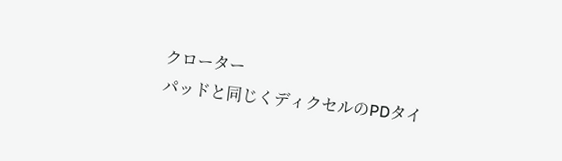クローター
パッドと同じくディクセルのPDタイ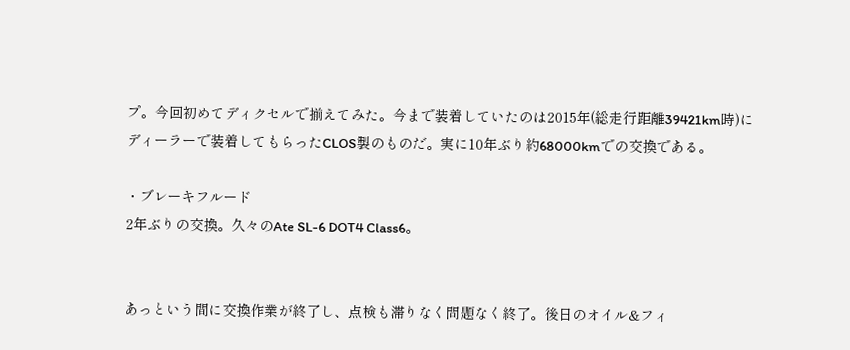プ。今回初めてディクセルで揃えてみた。今まで装着していたのは2015年(総走行距離39421km時)にディーラーで装着してもらったCLOS製のものだ。実に10年ぶり約68000kmでの交換である。

・ブレーキフルード
2年ぶりの交換。久々のAte SL-6 DOT4 Class6。


あっという間に交換作業が終了し、点検も滞りなく問題なく終了。後日のオイル&フィ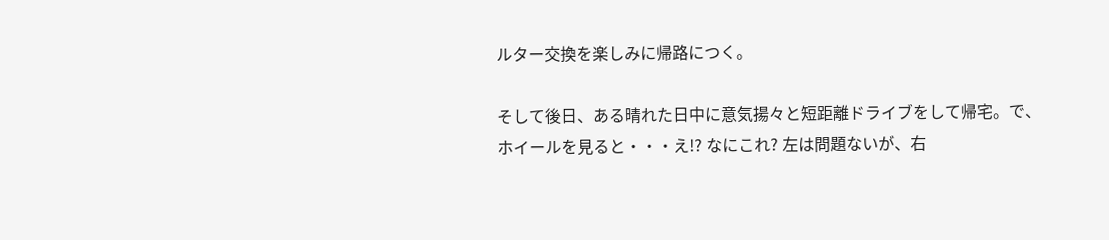ルター交換を楽しみに帰路につく。

そして後日、ある晴れた日中に意気揚々と短距離ドライブをして帰宅。で、ホイールを見ると・・・え!? なにこれ? 左は問題ないが、右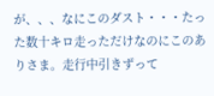が、、、なにこのダスト・・・たった数十キロ走っただけなのにこのありさま。走行中引きずって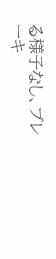る様子なし、ブレーキ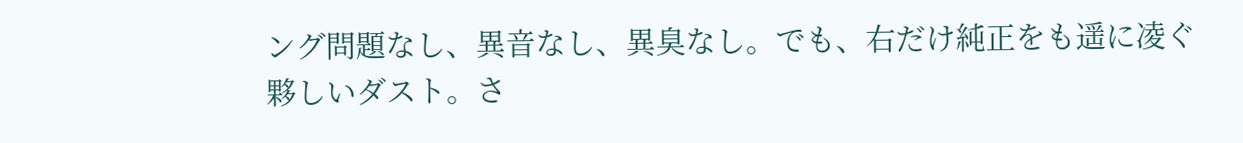ング問題なし、異音なし、異臭なし。でも、右だけ純正をも遥に凌ぐ夥しいダスト。さ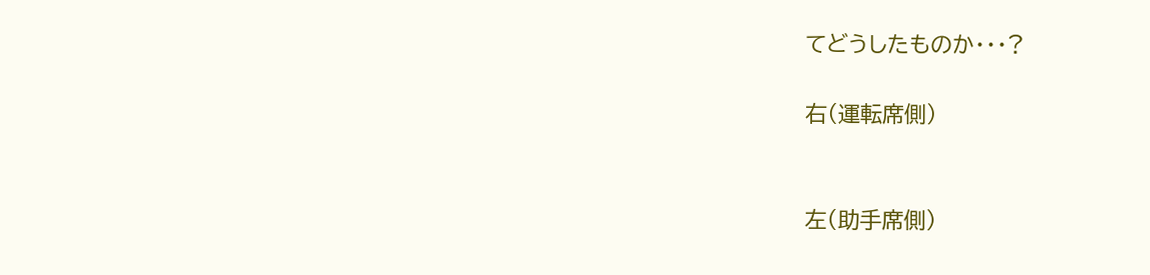てどうしたものか・・・?

右(運転席側)


左(助手席側)